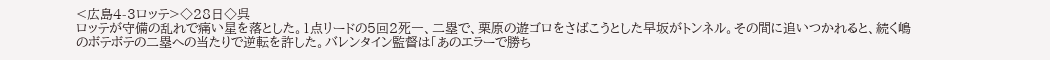<広島4-3ロッテ>◇28日◇呉
ロッテが守備の乱れで痛い星を落とした。1点リードの5回2死一、二塁で、栗原の遊ゴロをさばこうとした早坂がトンネル。その間に追いつかれると、続く嶋のボテボテの二塁への当たりで逆転を許した。バレンタイン監督は「あのエラーで勝ち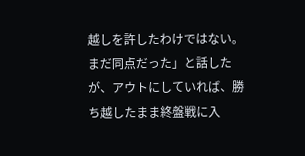越しを許したわけではない。まだ同点だった」と話したが、アウトにしていれば、勝ち越したまま終盤戦に入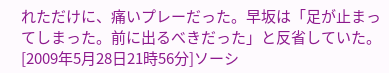れただけに、痛いプレーだった。早坂は「足が止まってしまった。前に出るべきだった」と反省していた。
[2009年5月28日21時56分]ソーシ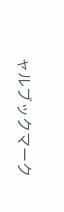ャルブックマーク